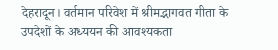देहरादून। वर्तमान परिवेश में श्रीमद्भागवत गीता के उपदेशों के अध्ययन की आवश्यकता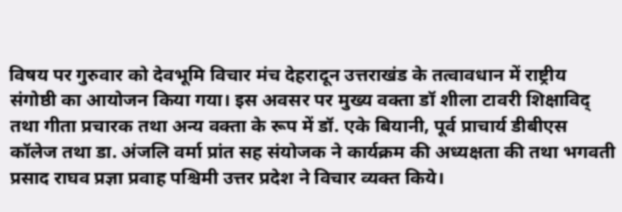विषय पर गुरुवार को देवभूमि विचार मंच देहरादून उत्तराखंड के तत्वावधान में राष्ट्रीय संगोष्ठी का आयोजन किया गया। इस अवसर पर मुख्य वक्ता डॉ शीला टावरी शिक्षाविद् तथा गीता प्रचारक तथा अन्य वक्ता के रूप में डॉ. एके बियानी, पूर्व प्राचार्य डीबीएस कॉलेज तथा डा. अंजलि वर्मा प्रांत सह संयोजक ने कार्यक्रम की अध्यक्षता की तथा भगवती प्रसाद राघव प्रज्ञा प्रवाह पश्चिमी उत्तर प्रदेश ने विचार व्यक्त किये।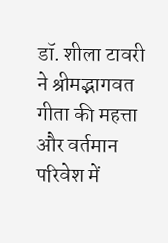डॉ. शीला टावरी ने श्रीमद्भागवत गीता की महत्ता और वर्तमान परिवेश में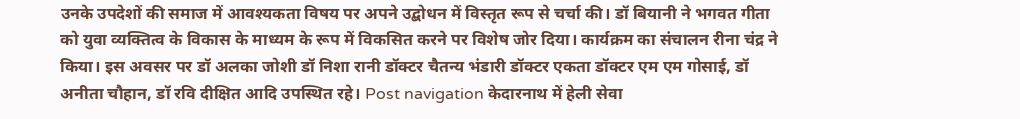उनके उपदेशों की समाज में आवश्यकता विषय पर अपने उद्बोधन में विस्तृत रूप से चर्चा की। डॉ बियानी ने भगवत गीता को युवा व्यक्तित्व के विकास के माध्यम के रूप में विकसित करने पर विशेष जोर दिया। कार्यक्रम का संचालन रीना चंद्र ने किया। इस अवसर पर डॉ अलका जोशी डॉ निशा रानी डॉक्टर चैतन्य भंडारी डॉक्टर एकता डॉक्टर एम एम गोसाई, डॉ अनीता चौहान, डॉ रवि दीक्षित आदि उपस्थित रहे। Post navigation केदारनाथ में हेली सेवा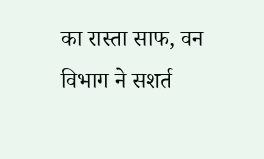का रास्ता साफ, वन विभाग ने सशर्त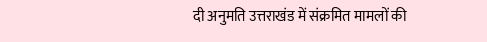दी अनुमति उत्तराखंड में संक्रमित मामलों की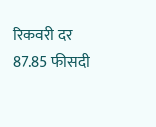रिकवरी दर 87.85 फीसदी